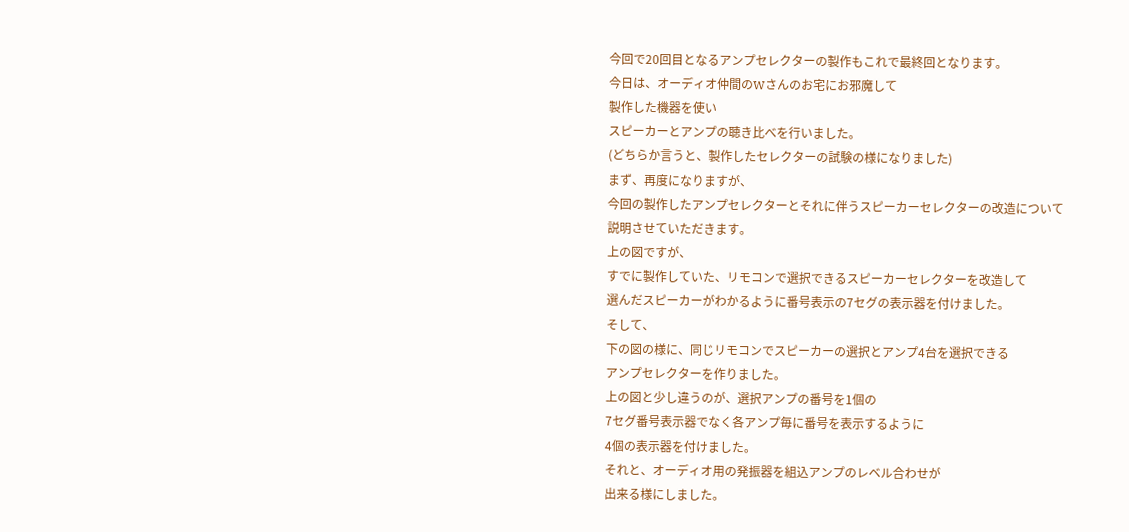今回で20回目となるアンプセレクターの製作もこれで最終回となります。
今日は、オーディオ仲間のWさんのお宅にお邪魔して
製作した機器を使い
スピーカーとアンプの聴き比べを行いました。
(どちらか言うと、製作したセレクターの試験の様になりました)
まず、再度になりますが、
今回の製作したアンプセレクターとそれに伴うスピーカーセレクターの改造について
説明させていただきます。
上の図ですが、
すでに製作していた、リモコンで選択できるスピーカーセレクターを改造して
選んだスピーカーがわかるように番号表示の7セグの表示器を付けました。
そして、
下の図の様に、同じリモコンでスピーカーの選択とアンプ4台を選択できる
アンプセレクターを作りました。
上の図と少し違うのが、選択アンプの番号を1個の
7セグ番号表示器でなく各アンプ毎に番号を表示するように
4個の表示器を付けました。
それと、オーディオ用の発振器を組込アンプのレベル合わせが
出来る様にしました。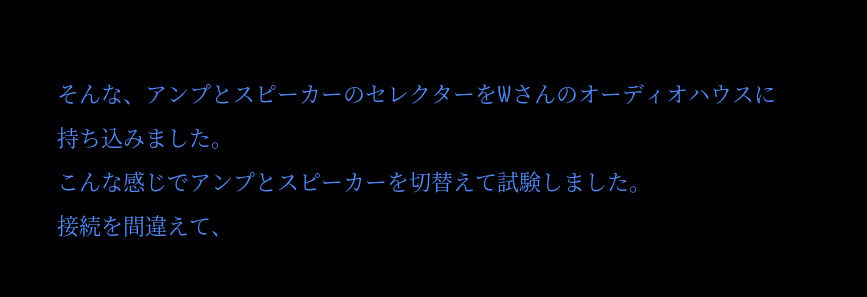そんな、アンプとスピーカーのセレクターをWさんのオーディオハウスに
持ち込みました。
こんな感じでアンプとスピーカーを切替えて試験しました。
接続を間違えて、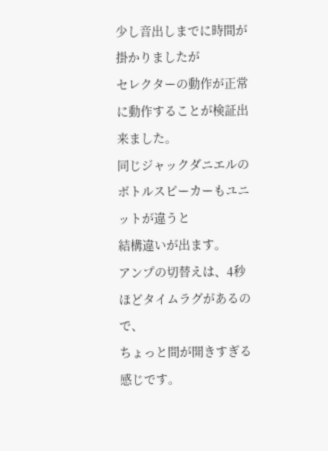少し音出しまでに時間が掛かりましたが
セレクターの動作が正常に動作することが検証出来ました。
同じジャックダニエルのボトルスピーカーもユニットが違うと
結構違いが出ます。
アンプの切替えは、4秒ほどタイムラグがあるので、
ちょっと間が開きすぎる感じです。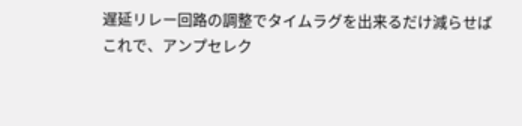遅延リレー回路の調整でタイムラグを出来るだけ減らせば
これで、アンプセレク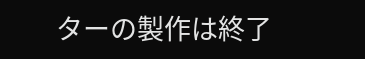ターの製作は終了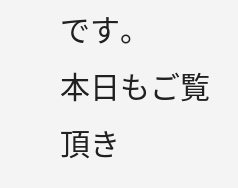です。
本日もご覧頂き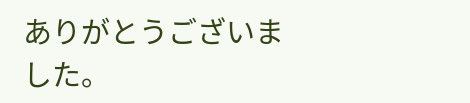ありがとうございました。